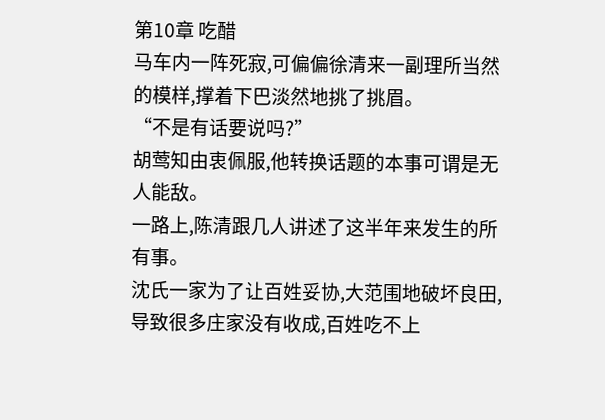第10章 吃醋
马车内一阵死寂,可偏偏徐清来一副理所当然的模样,撑着下巴淡然地挑了挑眉。
“不是有话要说吗?”
胡莺知由衷佩服,他转换话题的本事可谓是无人能敌。
一路上,陈清跟几人讲述了这半年来发生的所有事。
沈氏一家为了让百姓妥协,大范围地破坏良田,导致很多庄家没有收成,百姓吃不上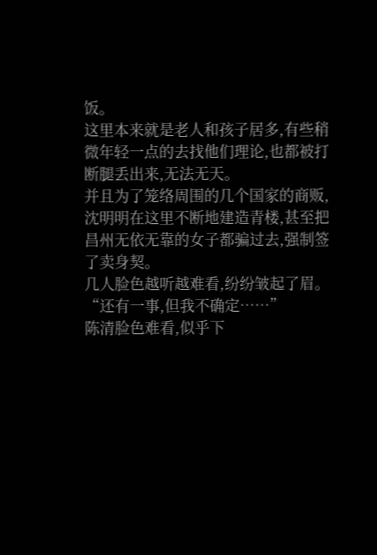饭。
这里本来就是老人和孩子居多,有些稍微年轻一点的去找他们理论,也都被打断腿丢出来,无法无天。
并且为了笼络周围的几个国家的商贩,沈明明在这里不断地建造青楼,甚至把昌州无依无靠的女子都骗过去,强制签了卖身契。
几人脸色越听越难看,纷纷皱起了眉。
“还有一事,但我不确定……”
陈清脸色难看,似乎下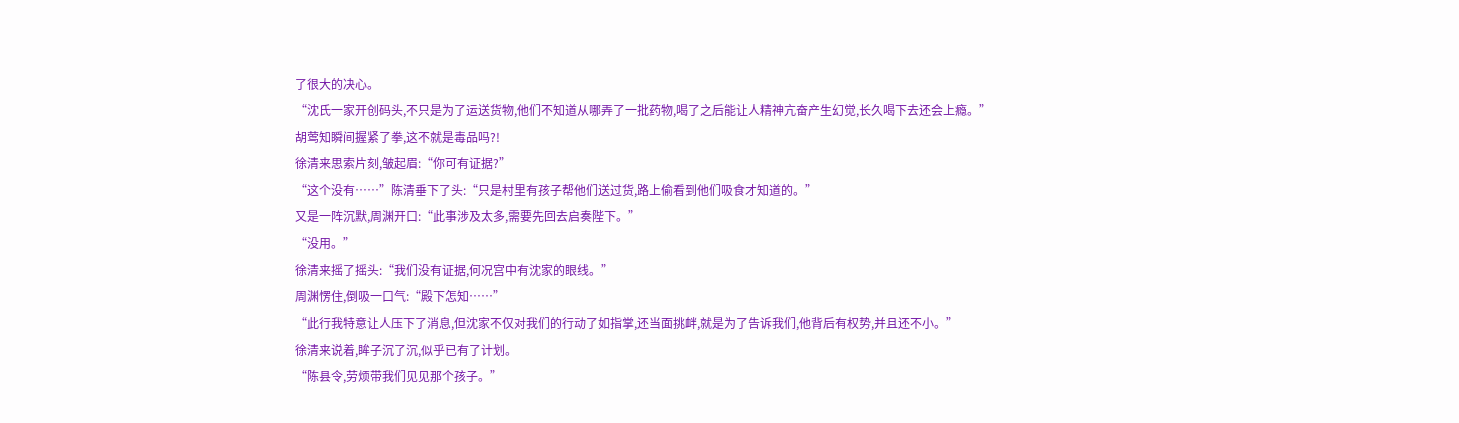了很大的决心。
“沈氏一家开创码头,不只是为了运送货物,他们不知道从哪弄了一批药物,喝了之后能让人精神亢奋产生幻觉,长久喝下去还会上瘾。”
胡莺知瞬间握紧了拳,这不就是毒品吗?!
徐清来思索片刻,皱起眉:“你可有证据?”
“这个没有……”陈清垂下了头:“只是村里有孩子帮他们送过货,路上偷看到他们吸食才知道的。”
又是一阵沉默,周渊开口:“此事涉及太多,需要先回去启奏陛下。”
“没用。”
徐清来摇了摇头:“我们没有证据,何况宫中有沈家的眼线。”
周渊愣住,倒吸一口气:“殿下怎知……”
“此行我特意让人压下了消息,但沈家不仅对我们的行动了如指掌,还当面挑衅,就是为了告诉我们,他背后有权势,并且还不小。”
徐清来说着,眸子沉了沉,似乎已有了计划。
“陈县令,劳烦带我们见见那个孩子。”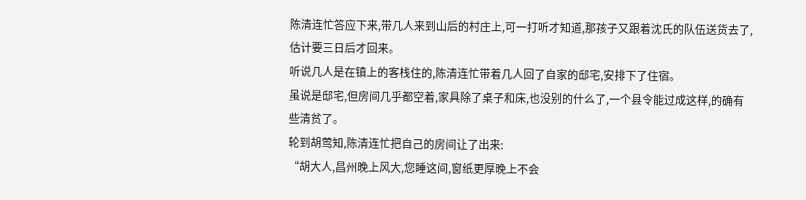陈清连忙答应下来,带几人来到山后的村庄上,可一打听才知道,那孩子又跟着沈氏的队伍送货去了,估计要三日后才回来。
听说几人是在镇上的客栈住的,陈清连忙带着几人回了自家的邸宅,安排下了住宿。
虽说是邸宅,但房间几乎都空着,家具除了桌子和床,也没别的什么了,一个县令能过成这样,的确有些清贫了。
轮到胡莺知,陈清连忙把自己的房间让了出来:
“胡大人,昌州晚上风大,您睡这间,窗纸更厚晚上不会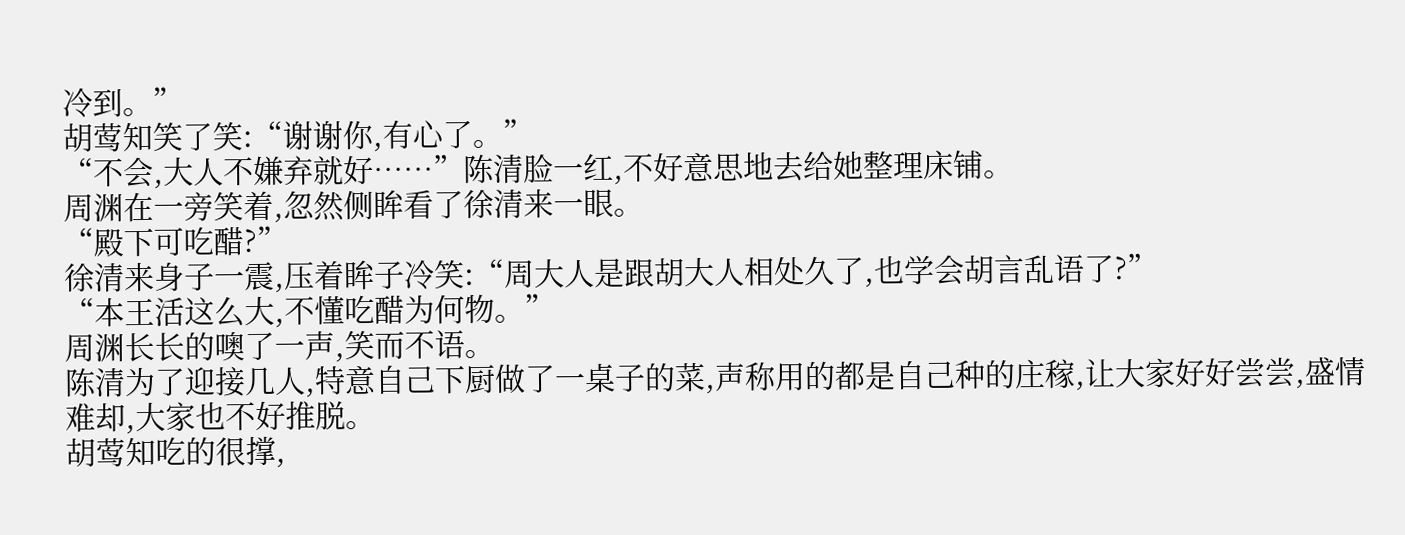冷到。”
胡莺知笑了笑:“谢谢你,有心了。”
“不会,大人不嫌弃就好……”陈清脸一红,不好意思地去给她整理床铺。
周渊在一旁笑着,忽然侧眸看了徐清来一眼。
“殿下可吃醋?”
徐清来身子一震,压着眸子冷笑:“周大人是跟胡大人相处久了,也学会胡言乱语了?”
“本王活这么大,不懂吃醋为何物。”
周渊长长的噢了一声,笑而不语。
陈清为了迎接几人,特意自己下厨做了一桌子的菜,声称用的都是自己种的庄稼,让大家好好尝尝,盛情难却,大家也不好推脱。
胡莺知吃的很撑,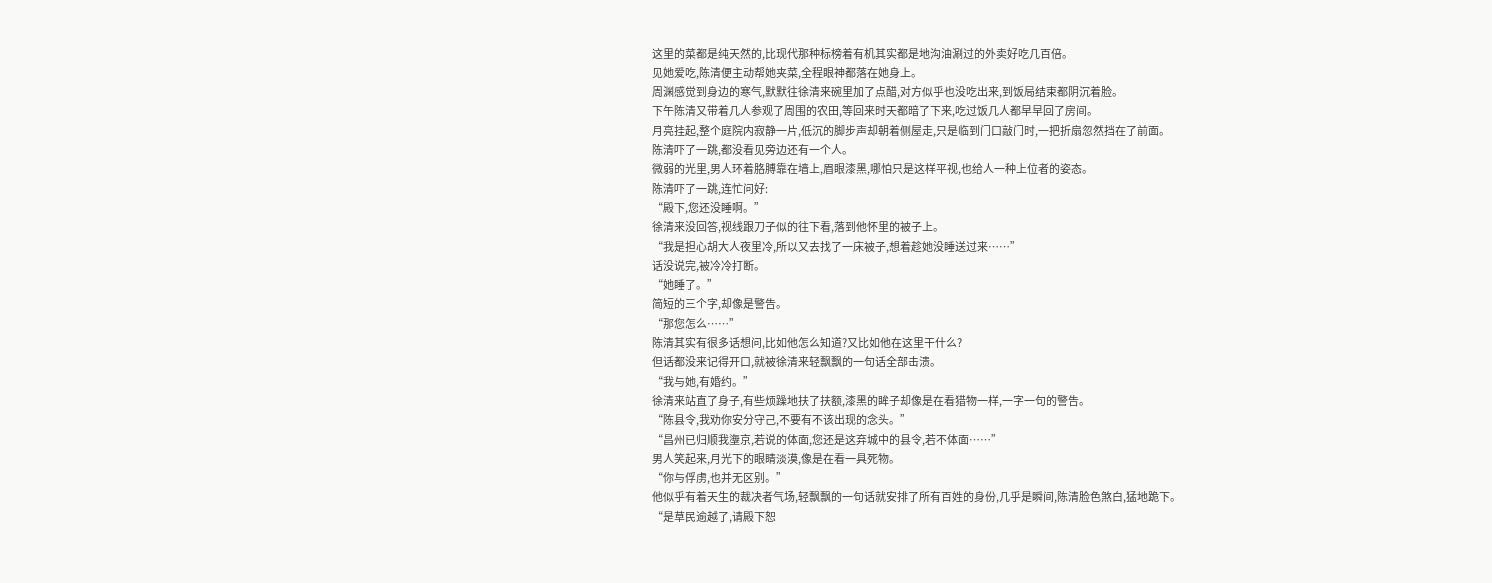这里的菜都是纯天然的,比现代那种标榜着有机其实都是地沟油涮过的外卖好吃几百倍。
见她爱吃,陈清便主动帮她夹菜,全程眼神都落在她身上。
周渊感觉到身边的寒气,默默往徐清来碗里加了点醋,对方似乎也没吃出来,到饭局结束都阴沉着脸。
下午陈清又带着几人参观了周围的农田,等回来时天都暗了下来,吃过饭几人都早早回了房间。
月亮挂起,整个庭院内寂静一片,低沉的脚步声却朝着侧屋走,只是临到门口敲门时,一把折扇忽然挡在了前面。
陈清吓了一跳,都没看见旁边还有一个人。
微弱的光里,男人环着胳膊靠在墙上,眉眼漆黑,哪怕只是这样平视,也给人一种上位者的姿态。
陈清吓了一跳,连忙问好:
“殿下,您还没睡啊。”
徐清来没回答,视线跟刀子似的往下看,落到他怀里的被子上。
“我是担心胡大人夜里冷,所以又去找了一床被子,想着趁她没睡送过来……”
话没说完,被冷冷打断。
“她睡了。”
简短的三个字,却像是警告。
“那您怎么……”
陈清其实有很多话想问,比如他怎么知道?又比如他在这里干什么?
但话都没来记得开口,就被徐清来轻飘飘的一句话全部击溃。
“我与她,有婚约。”
徐清来站直了身子,有些烦躁地扶了扶额,漆黑的眸子却像是在看猎物一样,一字一句的警告。
“陈县令,我劝你安分守己,不要有不该出现的念头。”
“昌州已归顺我塰京,若说的体面,您还是这弃城中的县令,若不体面……”
男人笑起来,月光下的眼睛淡漠,像是在看一具死物。
“你与俘虏,也并无区别。”
他似乎有着天生的裁决者气场,轻飘飘的一句话就安排了所有百姓的身份,几乎是瞬间,陈清脸色煞白,猛地跪下。
“是草民逾越了,请殿下恕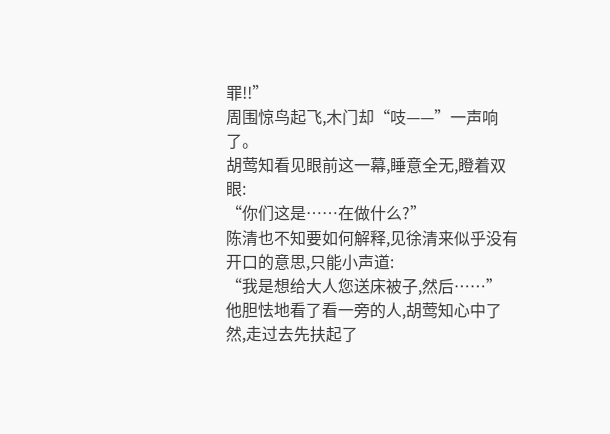罪!!”
周围惊鸟起飞,木门却“吱——”一声响了。
胡莺知看见眼前这一幕,睡意全无,瞪着双眼:
“你们这是……在做什么?”
陈清也不知要如何解释,见徐清来似乎没有开口的意思,只能小声道:
“我是想给大人您送床被子,然后……”
他胆怯地看了看一旁的人,胡莺知心中了然,走过去先扶起了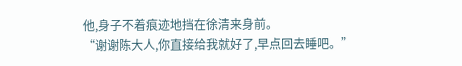他,身子不着痕迹地挡在徐清来身前。
“谢谢陈大人,你直接给我就好了,早点回去睡吧。”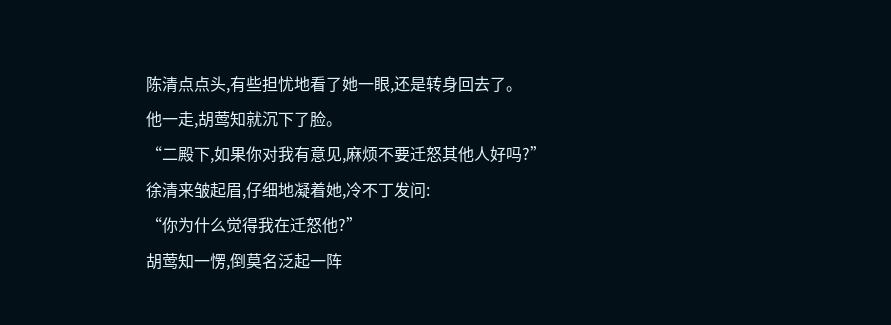陈清点点头,有些担忧地看了她一眼,还是转身回去了。
他一走,胡莺知就沉下了脸。
“二殿下,如果你对我有意见,麻烦不要迁怒其他人好吗?”
徐清来皱起眉,仔细地凝着她,冷不丁发问:
“你为什么觉得我在迁怒他?”
胡莺知一愣,倒莫名泛起一阵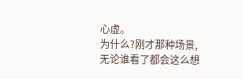心虚。
为什么?刚才那种场景,无论谁看了都会这么想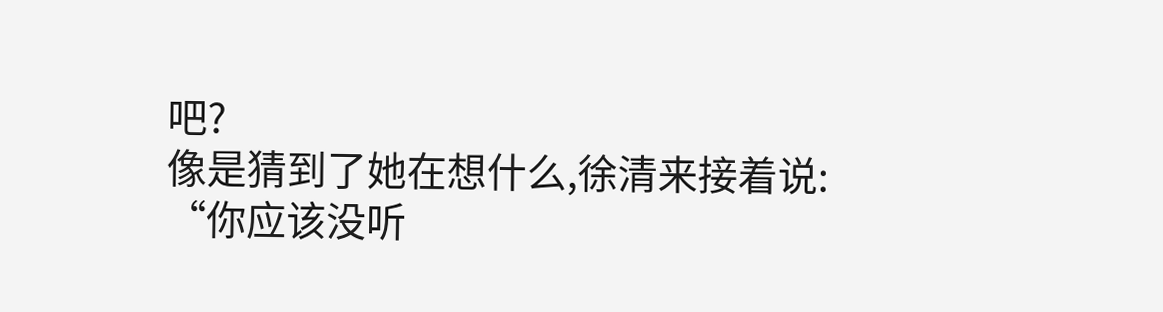吧?
像是猜到了她在想什么,徐清来接着说:
“你应该没听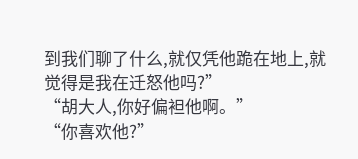到我们聊了什么,就仅凭他跪在地上,就觉得是我在迁怒他吗?”
“胡大人,你好偏袒他啊。”
“你喜欢他?”